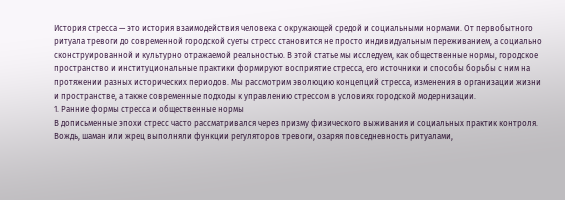История стресса — это история взаимодействия человека с окружающей средой и социальными нормами. От первобытного ритуала тревоги до современной городской суеты стресс становится не просто индивидуальным переживанием, а социально сконструированной и культурно отражаемой реальностью. В этой статье мы исследуем, как общественные нормы, городское пространство и институциональные практики формируют восприятие стресса, его источники и способы борьбы с ним на протяжении разных исторических периодов. Мы рассмотрим эволюцию концепций стресса, изменения в организации жизни и пространстве, а также современные подходы к управлению стрессом в условиях городской модернизации.
1. Ранние формы стресса и общественные нормы
В дописьменные эпохи стресс часто рассматривался через призму физического выживания и социальных практик контроля. Вождь, шаман или жрец выполняли функции регуляторов тревоги, озаряя повседневность ритуалами,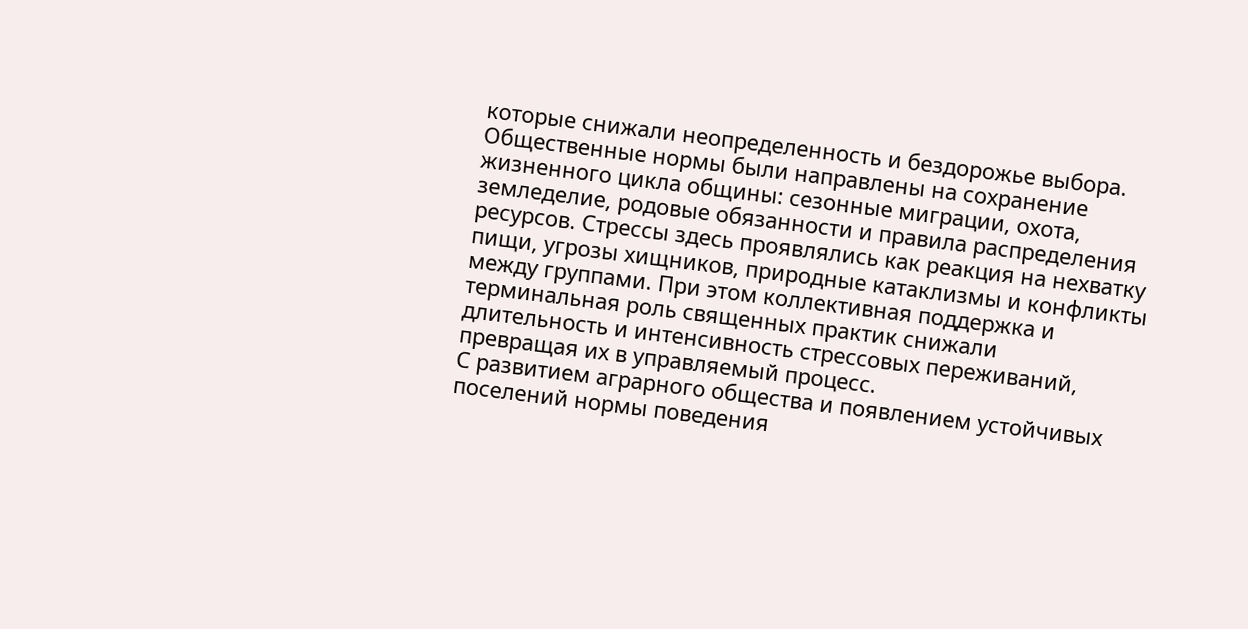которые снижали неопределенность и бездорожье выбора. Общественные нормы были направлены на сохранение жизненного цикла общины: сезонные миграции, охота, земледелие, родовые обязанности и правила распределения ресурсов. Стрессы здесь проявлялись как реакция на нехватку пищи, угрозы хищников, природные катаклизмы и конфликты между группами. При этом коллективная поддержка и терминальная роль священных практик снижали длительность и интенсивность стрессовых переживаний, превращая их в управляемый процесс.
С развитием аграрного общества и появлением устойчивых поселений нормы поведения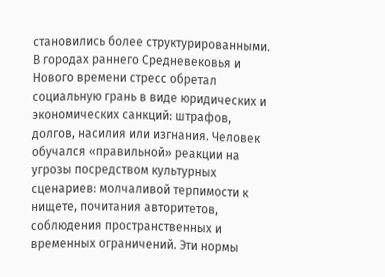становились более структурированными. В городах раннего Средневековья и Нового времени стресс обретал социальную грань в виде юридических и экономических санкций: штрафов, долгов, насилия или изгнания. Человек обучался «правильной» реакции на угрозы посредством культурных сценариев: молчаливой терпимости к нищете, почитания авторитетов, соблюдения пространственных и временных ограничений. Эти нормы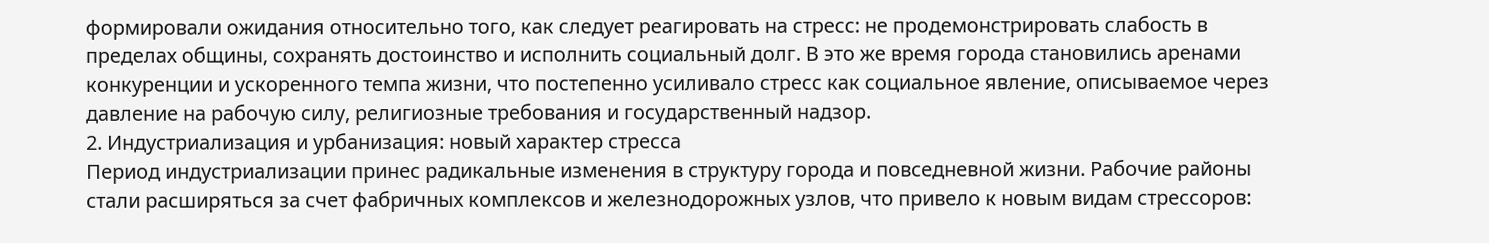формировали ожидания относительно того, как следует реагировать на стресс: не продемонстрировать слабость в пределах общины, сохранять достоинство и исполнить социальный долг. В это же время города становились аренами конкуренции и ускоренного темпа жизни, что постепенно усиливало стресс как социальное явление, описываемое через давление на рабочую силу, религиозные требования и государственный надзор.
2. Индустриализация и урбанизация: новый характер стресса
Период индустриализации принес радикальные изменения в структуру города и повседневной жизни. Рабочие районы стали расширяться за счет фабричных комплексов и железнодорожных узлов, что привело к новым видам стрессоров: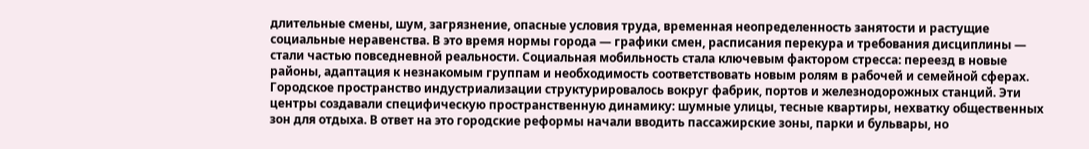длительные смены, шум, загрязнение, опасные условия труда, временная неопределенность занятости и растущие социальные неравенства. В это время нормы города — графики смен, расписания перекура и требования дисциплины — стали частью повседневной реальности. Социальная мобильность стала ключевым фактором стресса: переезд в новые районы, адаптация к незнакомым группам и необходимость соответствовать новым ролям в рабочей и семейной сферах.
Городское пространство индустриализации структурировалось вокруг фабрик, портов и железнодорожных станций. Эти центры создавали специфическую пространственную динамику: шумные улицы, тесные квартиры, нехватку общественных зон для отдыха. В ответ на это городские реформы начали вводить пассажирские зоны, парки и бульвары, но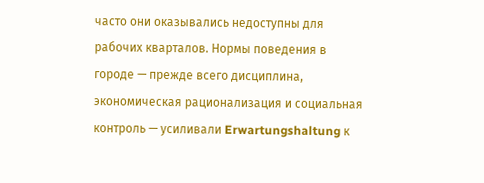часто они оказывались недоступны для рабочих кварталов. Нормы поведения в городе — прежде всего дисциплина, экономическая рационализация и социальная контроль — усиливали Erwartungshaltung к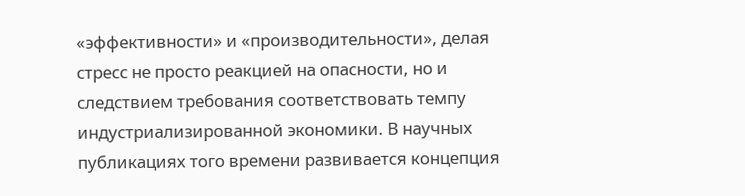«эффективности» и «производительности», делая стресс не просто реакцией на опасности, но и следствием требования соответствовать темпу индустриализированной экономики. В научных публикациях того времени развивается концепция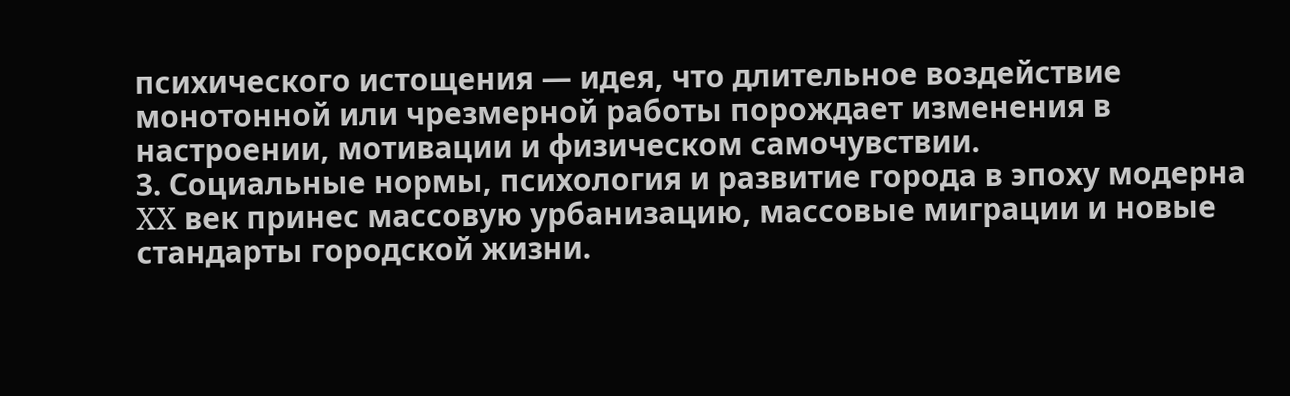психического истощения — идея, что длительное воздействие монотонной или чрезмерной работы порождает изменения в настроении, мотивации и физическом самочувствии.
3. Социальные нормы, психология и развитие города в эпоху модерна
XX век принес массовую урбанизацию, массовые миграции и новые стандарты городской жизни.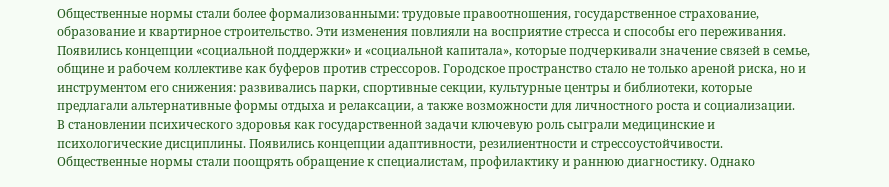Общественные нормы стали более формализованными: трудовые правоотношения, государственное страхование, образование и квартирное строительство. Эти изменения повлияли на восприятие стресса и способы его переживания. Появились концепции «социальной поддержки» и «социальной капитала», которые подчеркивали значение связей в семье, общине и рабочем коллективе как буферов против стрессоров. Городское пространство стало не только ареной риска, но и инструментом его снижения: развивались парки, спортивные секции, культурные центры и библиотеки, которые предлагали альтернативные формы отдыха и релаксации, а также возможности для личностного роста и социализации.
В становлении психического здоровья как государственной задачи ключевую роль сыграли медицинские и психологические дисциплины. Появились концепции адаптивности, резилиентности и стрессоустойчивости. Общественные нормы стали поощрять обращение к специалистам, профилактику и раннюю диагностику. Однако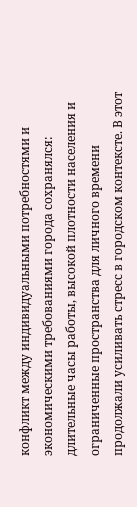конфликт между индивидуальными потребностями и экономическими требованиями города сохранялся: длительные часы работы, высокой плотности населения и ограниченные пространства для личного времени продолжали усиливать стресс в городском контексте. В этот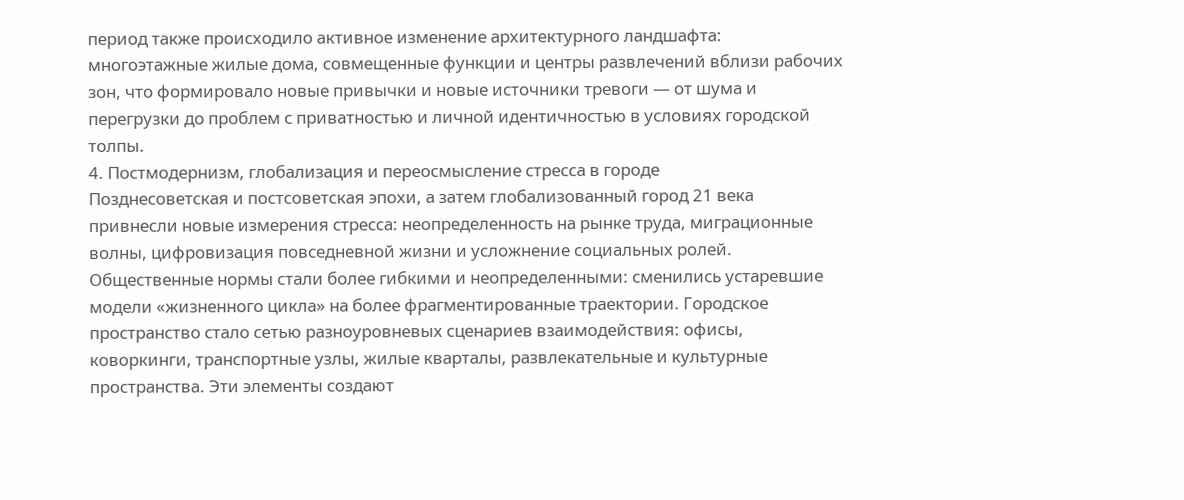период также происходило активное изменение архитектурного ландшафта: многоэтажные жилые дома, совмещенные функции и центры развлечений вблизи рабочих зон, что формировало новые привычки и новые источники тревоги — от шума и перегрузки до проблем с приватностью и личной идентичностью в условиях городской толпы.
4. Постмодернизм, глобализация и переосмысление стресса в городе
Позднесоветская и постсоветская эпохи, а затем глобализованный город 21 века привнесли новые измерения стресса: неопределенность на рынке труда, миграционные волны, цифровизация повседневной жизни и усложнение социальных ролей. Общественные нормы стали более гибкими и неопределенными: сменились устаревшие модели «жизненного цикла» на более фрагментированные траектории. Городское пространство стало сетью разноуровневых сценариев взаимодействия: офисы, коворкинги, транспортные узлы, жилые кварталы, развлекательные и культурные пространства. Эти элементы создают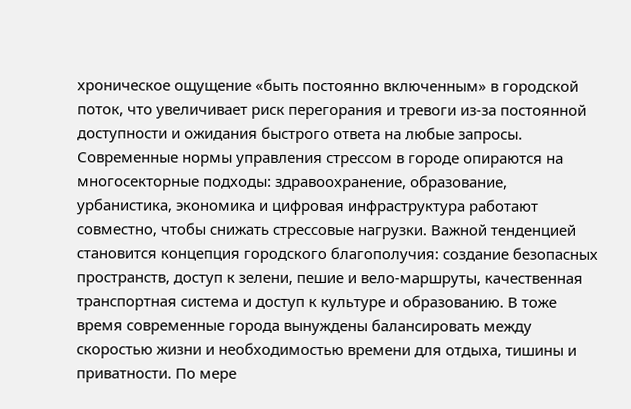хроническое ощущение «быть постоянно включенным» в городской поток, что увеличивает риск перегорания и тревоги из-за постоянной доступности и ожидания быстрого ответа на любые запросы.
Современные нормы управления стрессом в городе опираются на многосекторные подходы: здравоохранение, образование, урбанистика, экономика и цифровая инфраструктура работают совместно, чтобы снижать стрессовые нагрузки. Важной тенденцией становится концепция городского благополучия: создание безопасных пространств, доступ к зелени, пешие и вело-маршруты, качественная транспортная система и доступ к культуре и образованию. В тоже время современные города вынуждены балансировать между скоростью жизни и необходимостью времени для отдыха, тишины и приватности. По мере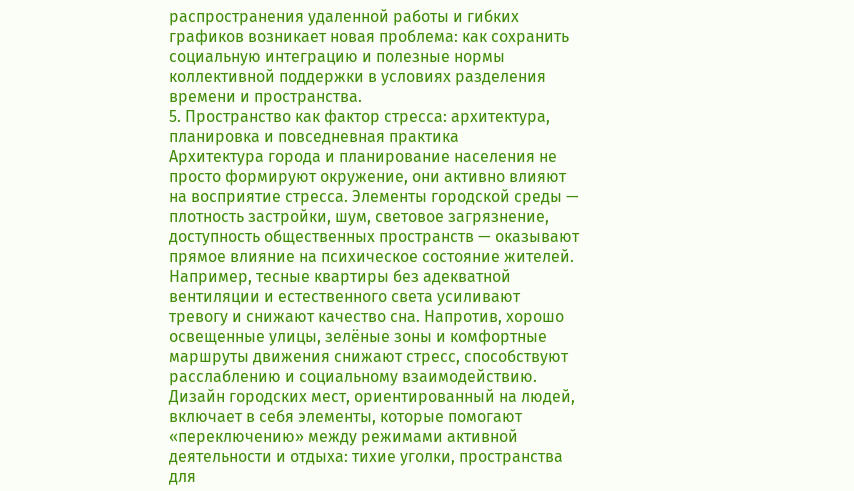распространения удаленной работы и гибких графиков возникает новая проблема: как сохранить социальную интеграцию и полезные нормы коллективной поддержки в условиях разделения времени и пространства.
5. Пространство как фактор стресса: архитектура, планировка и повседневная практика
Архитектура города и планирование населения не просто формируют окружение, они активно влияют на восприятие стресса. Элементы городской среды — плотность застройки, шум, световое загрязнение, доступность общественных пространств — оказывают прямое влияние на психическое состояние жителей. Например, тесные квартиры без адекватной вентиляции и естественного света усиливают тревогу и снижают качество сна. Напротив, хорошо освещенные улицы, зелёные зоны и комфортные маршруты движения снижают стресс, способствуют расслаблению и социальному взаимодействию. Дизайн городских мест, ориентированный на людей, включает в себя элементы, которые помогают «переключению» между режимами активной деятельности и отдыха: тихие уголки, пространства для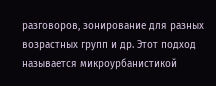разговоров, зонирование для разных возрастных групп и др. Этот подход называется микроурбанистикой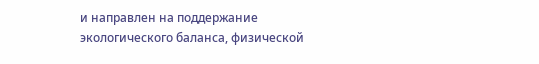и направлен на поддержание экологического баланса, физической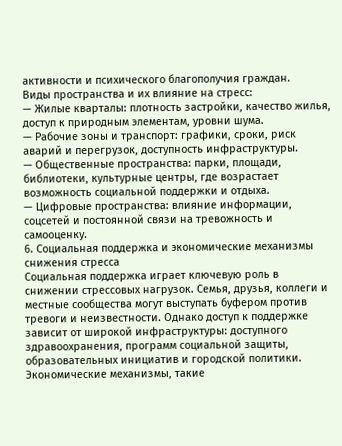активности и психического благополучия граждан.
Виды пространства и их влияние на стресс:
— Жилые кварталы: плотность застройки, качество жилья, доступ к природным элементам, уровни шума.
— Рабочие зоны и транспорт: графики, сроки, риск аварий и перегрузок, доступность инфраструктуры.
— Общественные пространства: парки, площади, библиотеки, культурные центры, где возрастает возможность социальной поддержки и отдыха.
— Цифровые пространства: влияние информации, соцсетей и постоянной связи на тревожность и самооценку.
6. Социальная поддержка и экономические механизмы снижения стресса
Социальная поддержка играет ключевую роль в снижении стрессовых нагрузок. Семья, друзья, коллеги и местные сообщества могут выступать буфером против тревоги и неизвестности. Однако доступ к поддержке зависит от широкой инфраструктуры: доступного здравоохранения, программ социальной защиты, образовательных инициатив и городской политики. Экономические механизмы, такие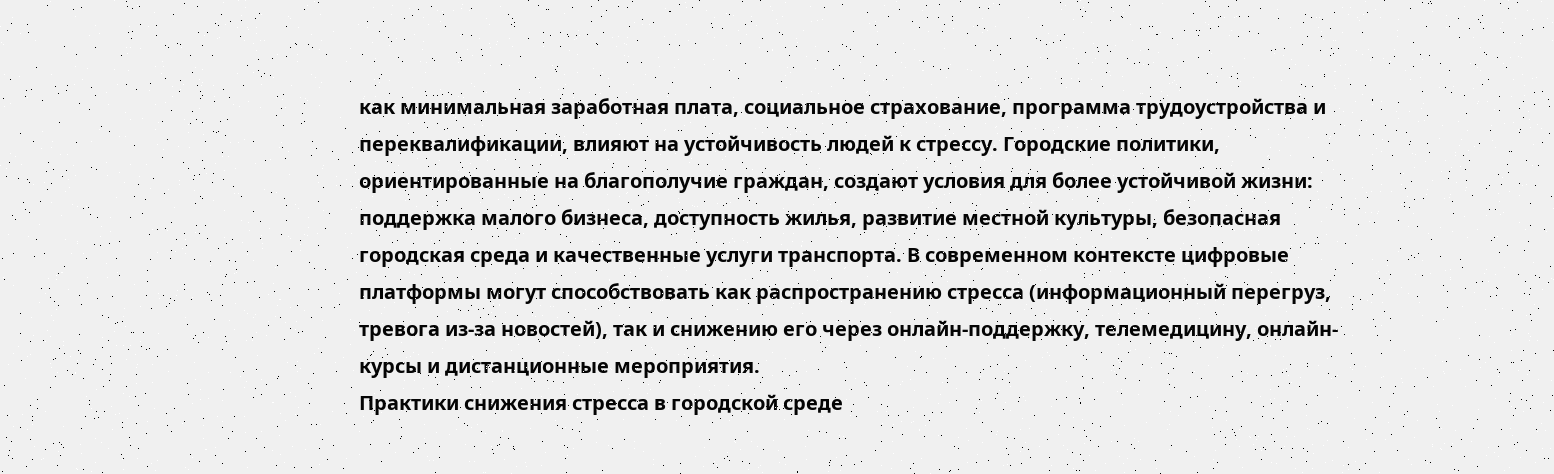как минимальная заработная плата, социальное страхование, программа трудоустройства и переквалификации, влияют на устойчивость людей к стрессу. Городские политики, ориентированные на благополучие граждан, создают условия для более устойчивой жизни: поддержка малого бизнеса, доступность жилья, развитие местной культуры, безопасная городская среда и качественные услуги транспорта. В современном контексте цифровые платформы могут способствовать как распространению стресса (информационный перегруз, тревога из-за новостей), так и снижению его через онлайн-поддержку, телемедицину, онлайн-курсы и дистанционные мероприятия.
Практики снижения стресса в городской среде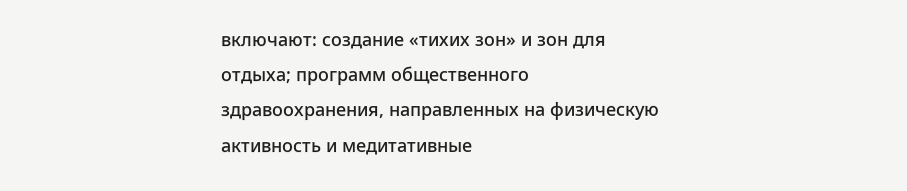включают: создание «тихих зон» и зон для отдыха; программ общественного здравоохранения, направленных на физическую активность и медитативные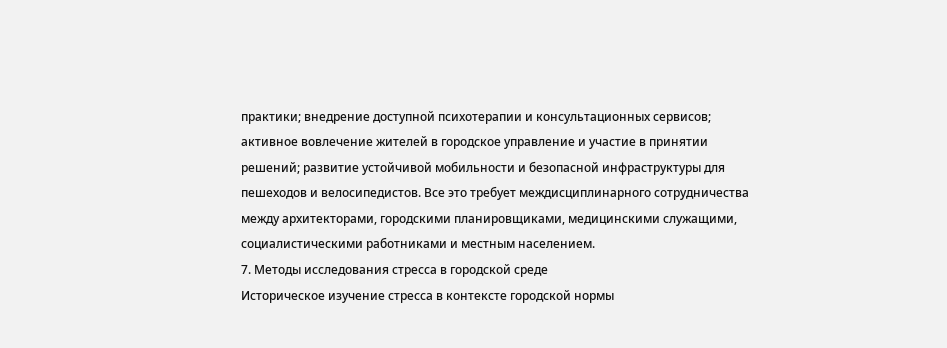практики; внедрение доступной психотерапии и консультационных сервисов; активное вовлечение жителей в городское управление и участие в принятии решений; развитие устойчивой мобильности и безопасной инфраструктуры для пешеходов и велосипедистов. Все это требует междисциплинарного сотрудничества между архитекторами, городскими планировщиками, медицинскими служащими, социалистическими работниками и местным населением.
7. Методы исследования стресса в городской среде
Историческое изучение стресса в контексте городской нормы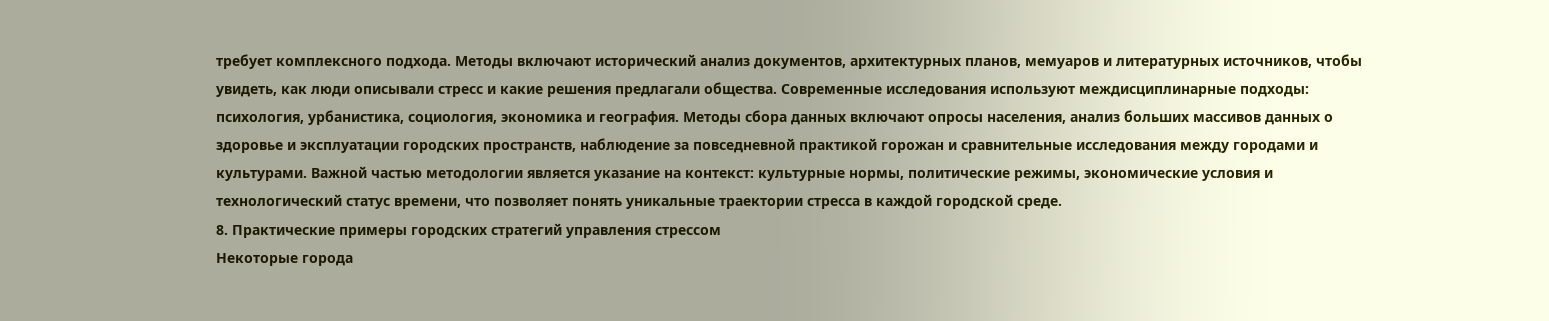требует комплексного подхода. Методы включают исторический анализ документов, архитектурных планов, мемуаров и литературных источников, чтобы увидеть, как люди описывали стресс и какие решения предлагали общества. Современные исследования используют междисциплинарные подходы: психология, урбанистика, социология, экономика и география. Методы сбора данных включают опросы населения, анализ больших массивов данных о здоровье и эксплуатации городских пространств, наблюдение за повседневной практикой горожан и сравнительные исследования между городами и культурами. Важной частью методологии является указание на контекст: культурные нормы, политические режимы, экономические условия и технологический статус времени, что позволяет понять уникальные траектории стресса в каждой городской среде.
8. Практические примеры городских стратегий управления стрессом
Некоторые города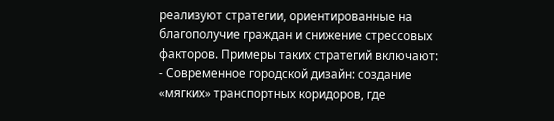реализуют стратегии, ориентированные на благополучие граждан и снижение стрессовых факторов. Примеры таких стратегий включают:
- Современное городской дизайн: создание «мягких» транспортных коридоров, где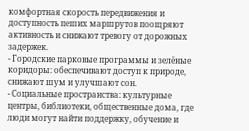комфортная скорость передвижения и доступность пеших маршрутов поощряют активность и снижают тревогу от дорожных задержек.
- Городские парковые программы и зелёные коридоры: обеспечивают доступ к природе, снижают шум и улучшают сон.
- Социальные пространства: культурные центры, библиотеки, общественные дома, где люди могут найти поддержку, обучение и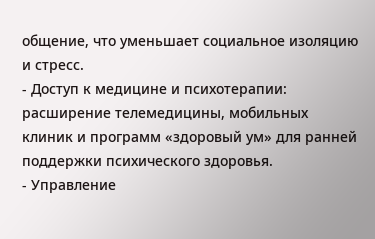общение, что уменьшает социальное изоляцию и стресс.
- Доступ к медицине и психотерапии: расширение телемедицины, мобильных клиник и программ «здоровый ум» для ранней поддержки психического здоровья.
- Управление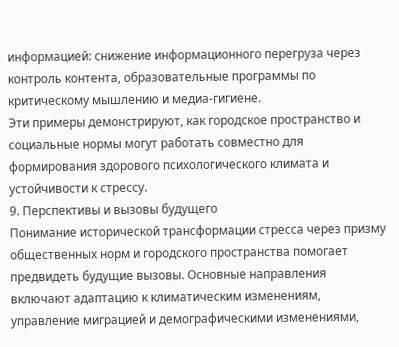информацией: снижение информационного перегруза через контроль контента, образовательные программы по критическому мышлению и медиа-гигиене.
Эти примеры демонстрируют, как городское пространство и социальные нормы могут работать совместно для формирования здорового психологического климата и устойчивости к стрессу.
9. Перспективы и вызовы будущего
Понимание исторической трансформации стресса через призму общественных норм и городского пространства помогает предвидеть будущие вызовы. Основные направления включают адаптацию к климатическим изменениям, управление миграцией и демографическими изменениями,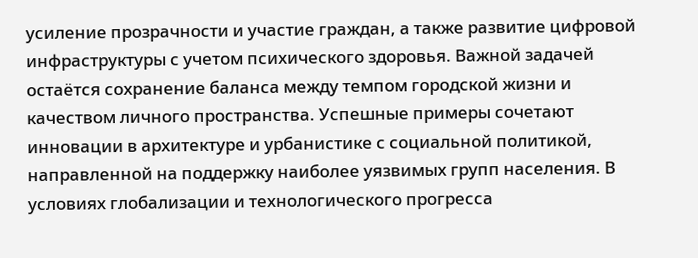усиление прозрачности и участие граждан, а также развитие цифровой инфраструктуры с учетом психического здоровья. Важной задачей остаётся сохранение баланса между темпом городской жизни и качеством личного пространства. Успешные примеры сочетают инновации в архитектуре и урбанистике с социальной политикой, направленной на поддержку наиболее уязвимых групп населения. В условиях глобализации и технологического прогресса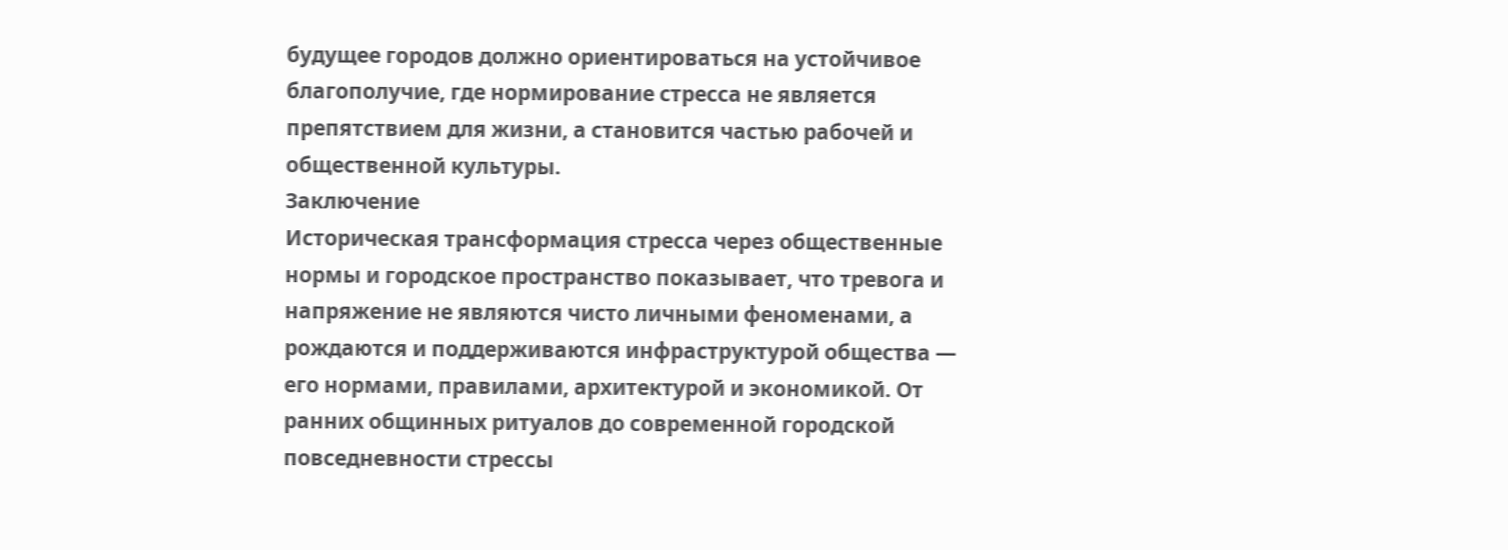будущее городов должно ориентироваться на устойчивое благополучие, где нормирование стресса не является препятствием для жизни, а становится частью рабочей и общественной культуры.
Заключение
Историческая трансформация стресса через общественные нормы и городское пространство показывает, что тревога и напряжение не являются чисто личными феноменами, а рождаются и поддерживаются инфраструктурой общества — его нормами, правилами, архитектурой и экономикой. От ранних общинных ритуалов до современной городской повседневности стрессы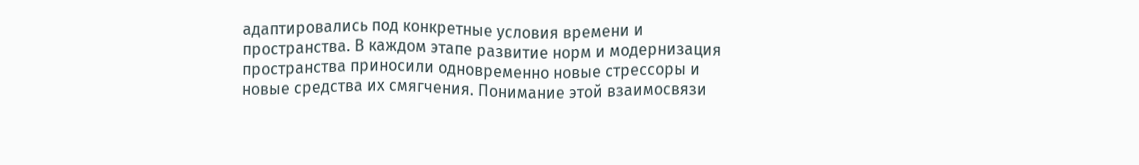адаптировались под конкретные условия времени и пространства. В каждом этапе развитие норм и модернизация пространства приносили одновременно новые стрессоры и новые средства их смягчения. Понимание этой взаимосвязи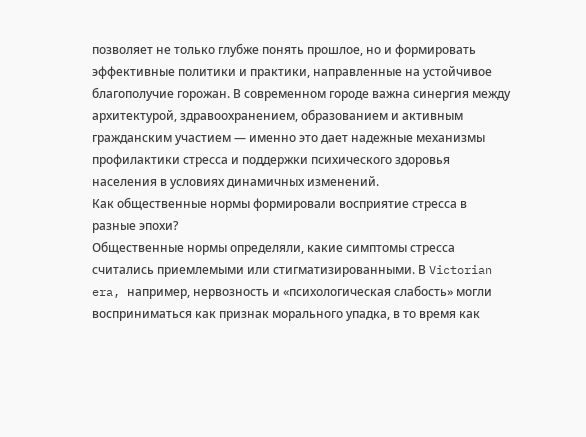позволяет не только глубже понять прошлое, но и формировать эффективные политики и практики, направленные на устойчивое благополучие горожан. В современном городе важна синергия между архитектурой, здравоохранением, образованием и активным гражданским участием — именно это дает надежные механизмы профилактики стресса и поддержки психического здоровья населения в условиях динамичных изменений.
Как общественные нормы формировали восприятие стресса в разные эпохи?
Общественные нормы определяли, какие симптомы стресса считались приемлемыми или стигматизированными. В Victorian era, например, нервозность и «психологическая слабость» могли восприниматься как признак морального упадка, в то время как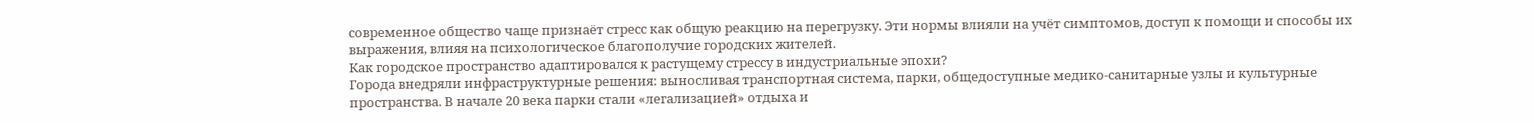современное общество чаще признаёт стресс как общую реакцию на перегрузку. Эти нормы влияли на учёт симптомов, доступ к помощи и способы их выражения, влияя на психологическое благополучие городских жителей.
Как городское пространство адаптировался к растущему стрессу в индустриальные эпохи?
Города внедряли инфраструктурные решения: выносливая транспортная система, парки, общедоступные медико-санитарные узлы и культурные пространства. В начале 20 века парки стали «легализацией» отдыха и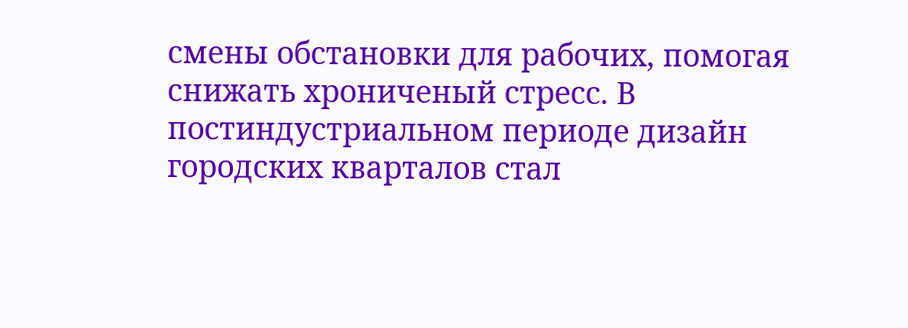смены обстановки для рабочих, помогая снижать хрониченый стресс. В постиндустриальном периоде дизайн городских кварталов стал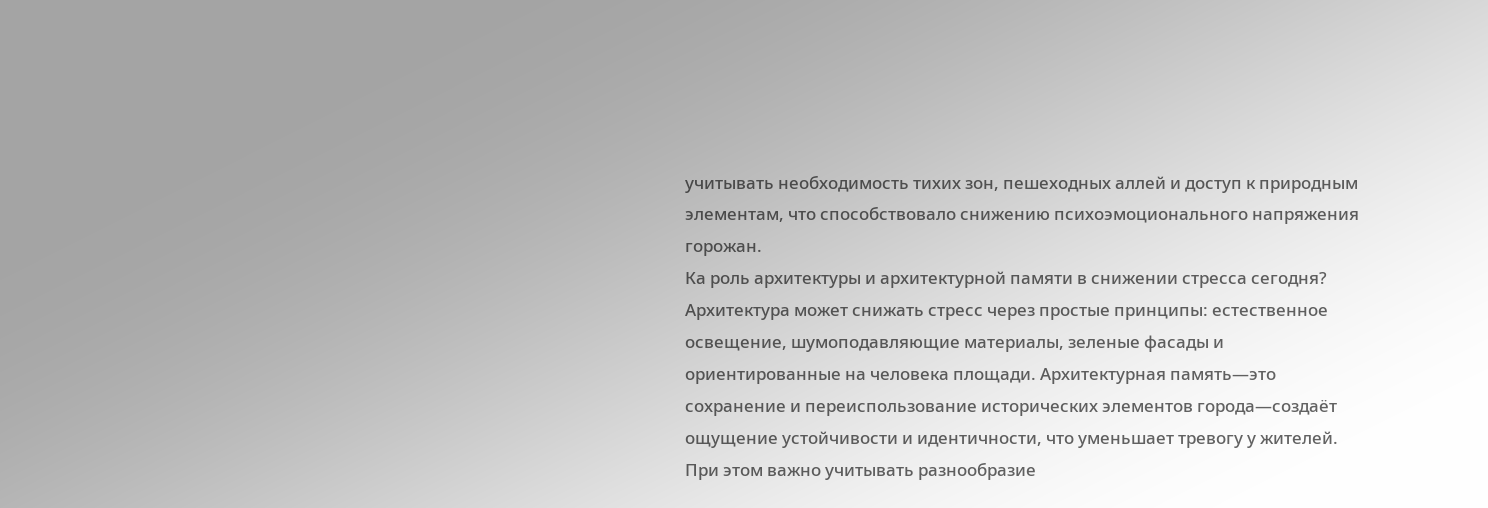учитывать необходимость тихих зон, пешеходных аллей и доступ к природным элементам, что способствовало снижению психоэмоционального напряжения горожан.
Ка роль архитектуры и архитектурной памяти в снижении стресса сегодня?
Архитектура может снижать стресс через простые принципы: естественное освещение, шумоподавляющие материалы, зеленые фасады и ориентированные на человека площади. Архитектурная память—это сохранение и переиспользование исторических элементов города—создаёт ощущение устойчивости и идентичности, что уменьшает тревогу у жителей. При этом важно учитывать разнообразие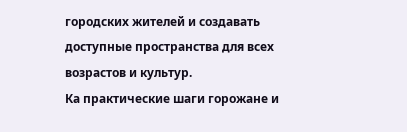городских жителей и создавать доступные пространства для всех возрастов и культур.
Ка практические шаги горожане и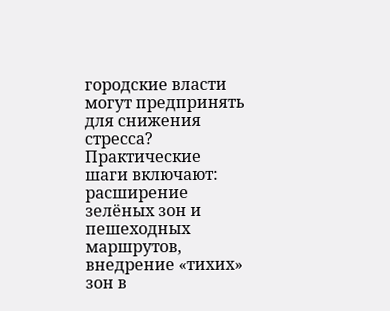городские власти могут предпринять для снижения стресса?
Практические шаги включают: расширение зелёных зон и пешеходных маршрутов, внедрение «тихих» зон в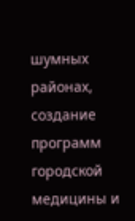шумных районах, создание программ городской медицины и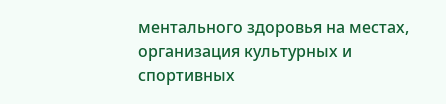ментального здоровья на местах, организация культурных и спортивных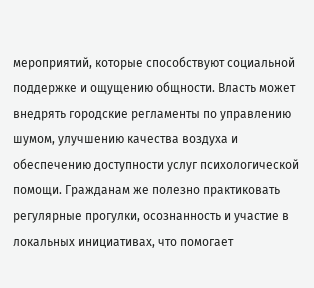мероприятий, которые способствуют социальной поддержке и ощущению общности. Власть может внедрять городские регламенты по управлению шумом, улучшению качества воздуха и обеспечению доступности услуг психологической помощи. Гражданам же полезно практиковать регулярные прогулки, осознанность и участие в локальных инициативах, что помогает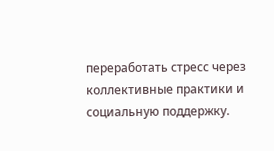переработать стресс через коллективные практики и социальную поддержку.